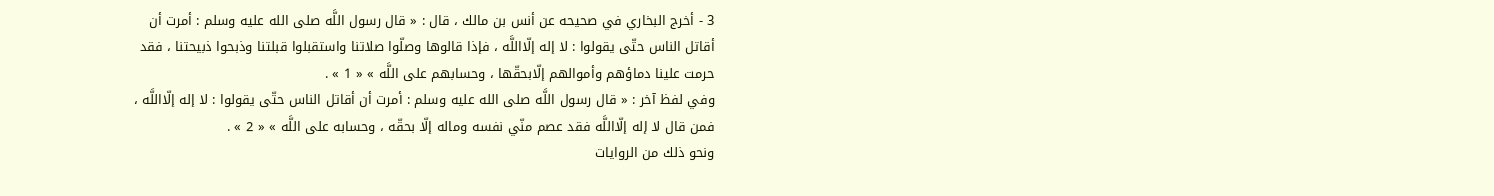3 - أخرج البخاري في صحيحه عن أنس بن مالك ، قال : « قال رسول اللَّه صلى الله عليه وسلم : أمرت أن أقاتل الناس حتّى يقولوا : لا إله إلّااللَّه ، فإذا قالوها وصلّوا صلاتنا واستقبلوا قبلتنا وذبحوا ذبيحتنا ، فقد حرمت علينا دماؤهم وأموالهم إلّابحقّها ، وحسابهم على اللَّه » « 1 » .
وفي لفظ آخر : « قال رسول اللَّه صلى الله عليه وسلم : أمرت أن أقاتل الناس حتّى يقولوا : لا إله إلّااللَّه ، فمن قال لا إله إلّااللَّه فقد عصم منّي نفسه وماله إلّا بحقّه ، وحسابه على اللَّه » « 2 » .
ونحو ذلك من الروايات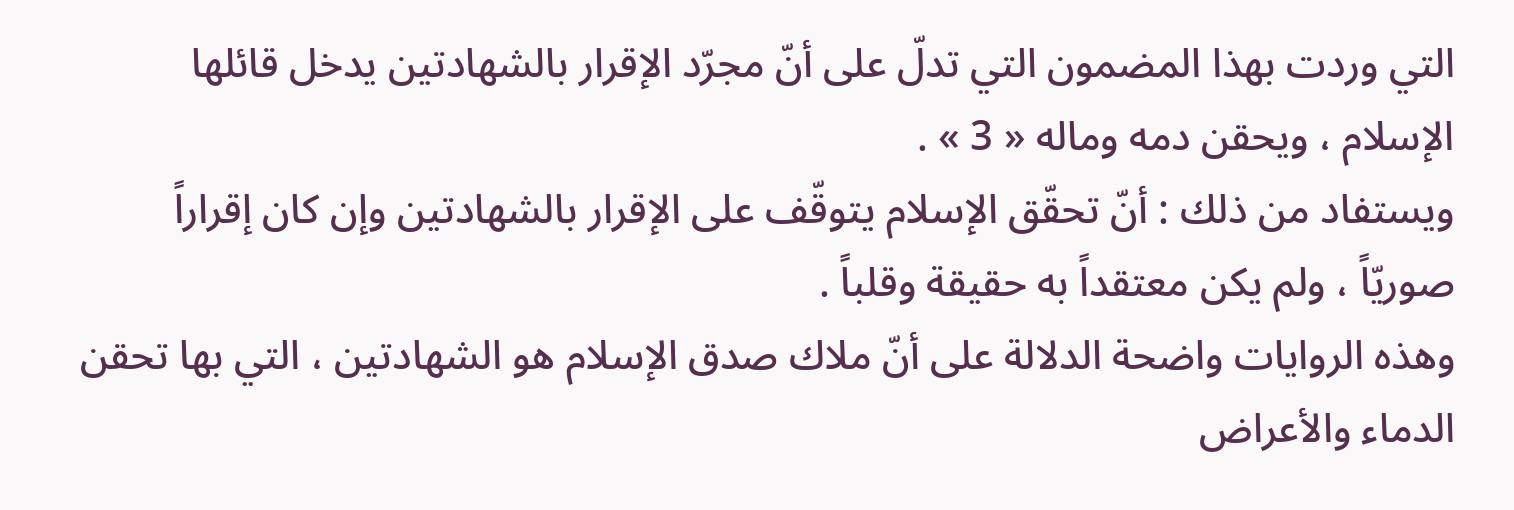التي وردت بهذا المضمون التي تدلّ على أنّ مجرّد الإقرار بالشهادتين يدخل قائلها الإسلام ، ويحقن دمه وماله « 3 » .
ويستفاد من ذلك : أنّ تحقّق الإسلام يتوقّف على الإقرار بالشهادتين وإن كان إقراراً صوريّاً ، ولم يكن معتقداً به حقيقة وقلباً .
وهذه الروايات واضحة الدلالة على أنّ ملاك صدق الإسلام هو الشهادتين ، التي بها تحقن الدماء والأعراض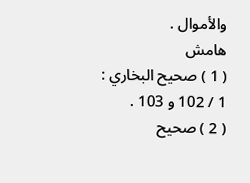والأموال .
هامش
( 1 ) صحيح البخاري : 1 / 102 و 103 .
( 2 ) صحيح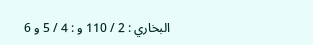البخاري : 2 / 110 و : 4 / 5 و 6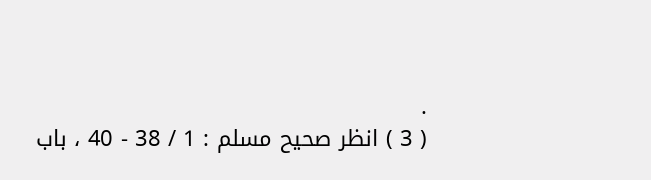.
( 3 ) انظر صحيح مسلم : 1 / 38 - 40 ، باب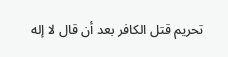تحريم قتل الكافر بعد أن قال لا إله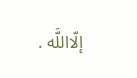إلّااللَّه .